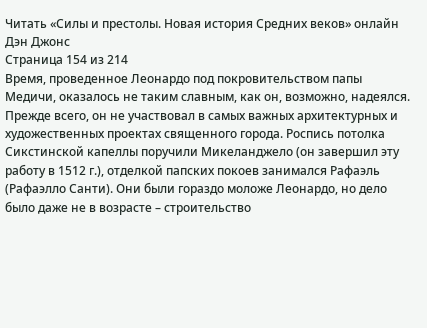Читать «Силы и престолы. Новая история Средних веков» онлайн
Дэн Джонс
Страница 154 из 214
Время, проведенное Леонардо под покровительством папы Медичи, оказалось не таким славным, как он, возможно, надеялся. Прежде всего, он не участвовал в самых важных архитектурных и художественных проектах священного города. Роспись потолка Сикстинской капеллы поручили Микеланджело (он завершил эту работу в 1512 г.), отделкой папских покоев занимался Рафаэль (Рафаэлло Санти). Они были гораздо моложе Леонардо, но дело было даже не в возрасте – строительство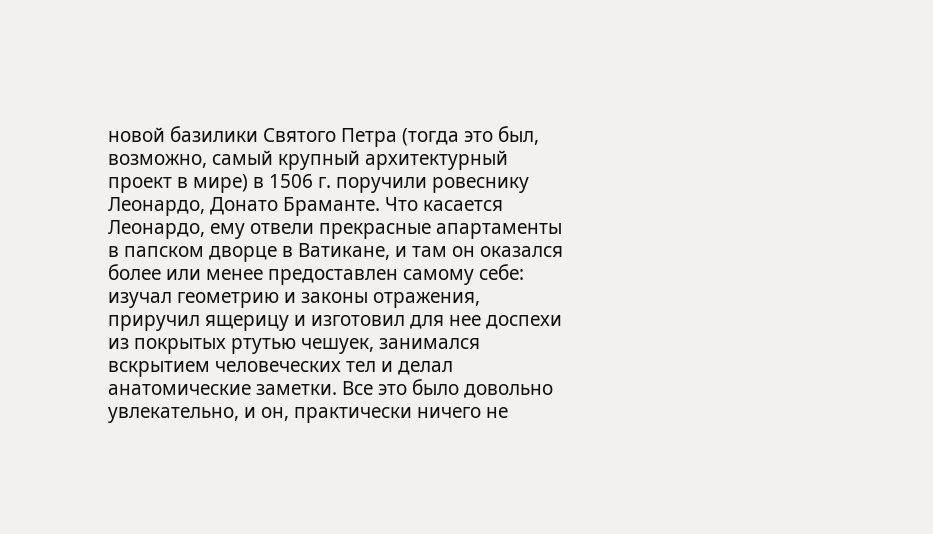новой базилики Святого Петра (тогда это был, возможно, самый крупный архитектурный проект в мире) в 1506 г. поручили ровеснику Леонардо, Донато Браманте. Что касается Леонардо, ему отвели прекрасные апартаменты в папском дворце в Ватикане, и там он оказался более или менее предоставлен самому себе: изучал геометрию и законы отражения, приручил ящерицу и изготовил для нее доспехи из покрытых ртутью чешуек, занимался вскрытием человеческих тел и делал анатомические заметки. Все это было довольно увлекательно, и он, практически ничего не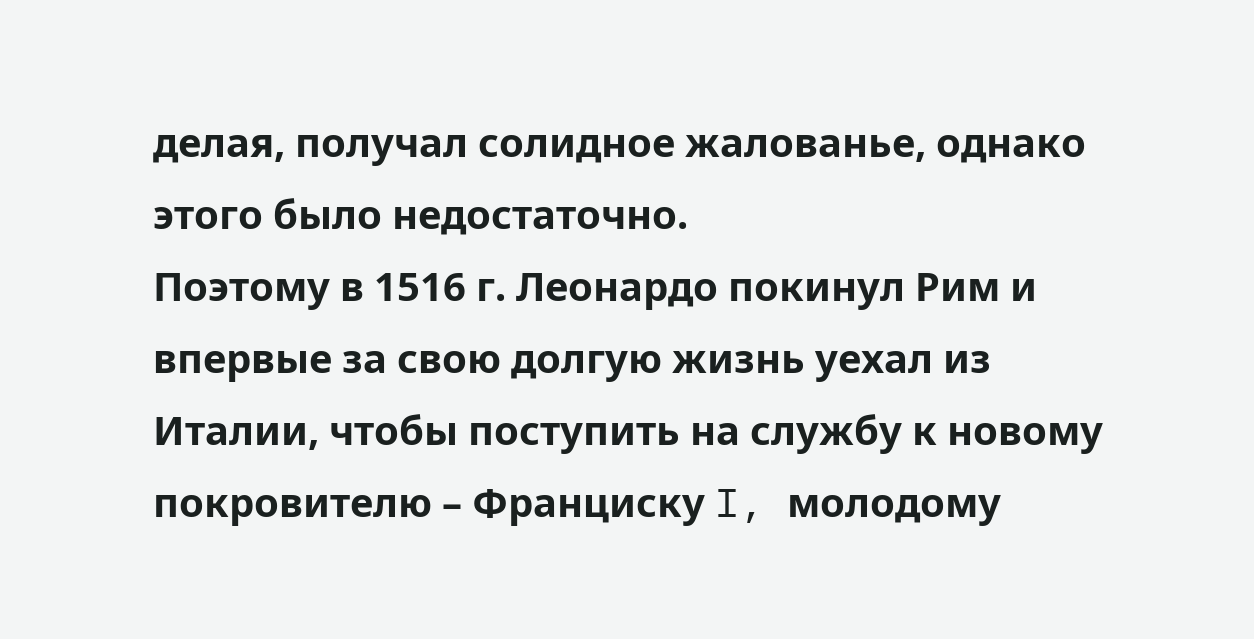делая, получал солидное жалованье, однако этого было недостаточно.
Поэтому в 1516 г. Леонардо покинул Рим и впервые за свою долгую жизнь уехал из Италии, чтобы поступить на службу к новому покровителю – Франциску I, молодому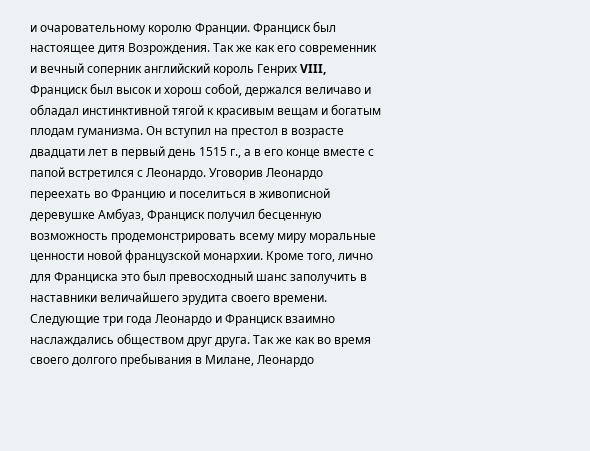и очаровательному королю Франции. Франциск был настоящее дитя Возрождения. Так же как его современник и вечный соперник английский король Генрих VIII, Франциск был высок и хорош собой, держался величаво и обладал инстинктивной тягой к красивым вещам и богатым плодам гуманизма. Он вступил на престол в возрасте двадцати лет в первый день 1515 г., а в его конце вместе с папой встретился с Леонардо. Уговорив Леонардо переехать во Францию и поселиться в живописной деревушке Амбуаз, Франциск получил бесценную возможность продемонстрировать всему миру моральные ценности новой французской монархии. Кроме того, лично для Франциска это был превосходный шанс заполучить в наставники величайшего эрудита своего времени.
Следующие три года Леонардо и Франциск взаимно наслаждались обществом друг друга. Так же как во время своего долгого пребывания в Милане, Леонардо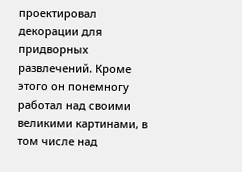проектировал декорации для придворных развлечений. Кроме этого он понемногу работал над своими великими картинами, в том числе над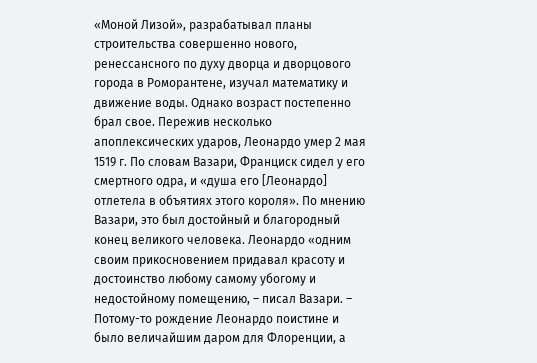«Моной Лизой», разрабатывал планы строительства совершенно нового, ренессансного по духу дворца и дворцового города в Роморантене, изучал математику и движение воды. Однако возраст постепенно брал свое. Пережив несколько апоплексических ударов, Леонардо умер 2 мая 1519 г. По словам Вазари, Франциск сидел у его смертного одра, и «душа его [Леонардо] отлетела в объятиях этого короля». По мнению Вазари, это был достойный и благородный конец великого человека. Леонардо «одним своим прикосновением придавал красоту и достоинство любому самому убогому и недостойному помещению, – писал Вазари. – Потому-то рождение Леонардо поистине и было величайшим даром для Флоренции, а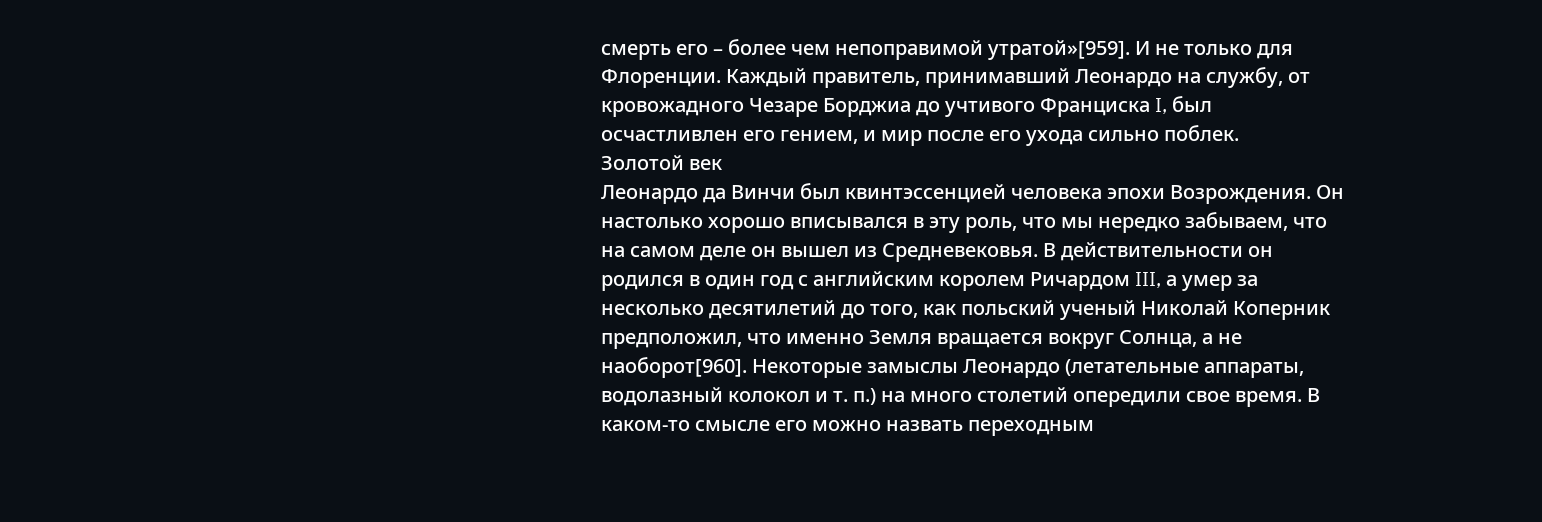смерть его – более чем непоправимой утратой»[959]. И не только для Флоренции. Каждый правитель, принимавший Леонардо на службу, от кровожадного Чезаре Борджиа до учтивого Франциска I, был осчастливлен его гением, и мир после его ухода сильно поблек.
Золотой век
Леонардо да Винчи был квинтэссенцией человека эпохи Возрождения. Он настолько хорошо вписывался в эту роль, что мы нередко забываем, что на самом деле он вышел из Средневековья. В действительности он родился в один год с английским королем Ричардом III, а умер за несколько десятилетий до того, как польский ученый Николай Коперник предположил, что именно Земля вращается вокруг Солнца, а не наоборот[960]. Некоторые замыслы Леонардо (летательные аппараты, водолазный колокол и т. п.) на много столетий опередили свое время. В каком-то смысле его можно назвать переходным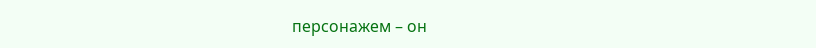персонажем – он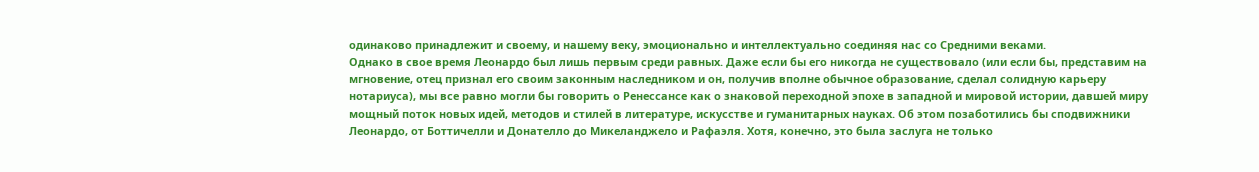одинаково принадлежит и своему, и нашему веку, эмоционально и интеллектуально соединяя нас со Средними веками.
Однако в свое время Леонардо был лишь первым среди равных. Даже если бы его никогда не существовало (или если бы, представим на мгновение, отец признал его своим законным наследником и он, получив вполне обычное образование, сделал солидную карьеру нотариуса), мы все равно могли бы говорить о Ренессансе как о знаковой переходной эпохе в западной и мировой истории, давшей миру мощный поток новых идей, методов и стилей в литературе, искусстве и гуманитарных науках. Об этом позаботились бы сподвижники Леонардо, от Боттичелли и Донателло до Микеланджело и Рафаэля. Хотя, конечно, это была заслуга не только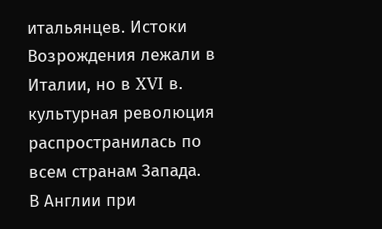итальянцев. Истоки Возрождения лежали в Италии, но в XVI в. культурная революция распространилась по всем странам Запада.
В Англии при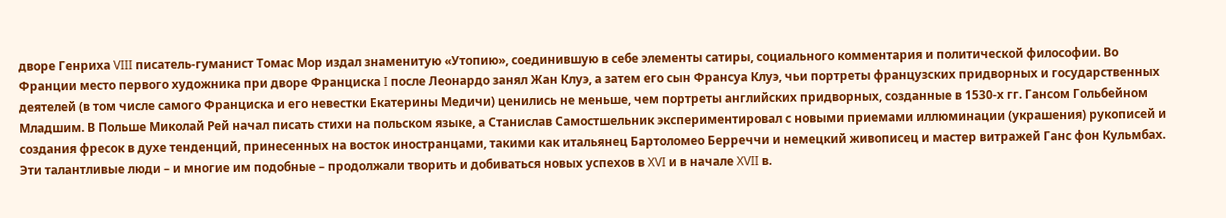дворе Генриха VIII писатель-гуманист Томас Мор издал знаменитую «Утопию», соединившую в себе элементы сатиры, социального комментария и политической философии. Во Франции место первого художника при дворе Франциска I после Леонардо занял Жан Клуэ, а затем его сын Франсуа Клуэ, чьи портреты французских придворных и государственных деятелей (в том числе самого Франциска и его невестки Екатерины Медичи) ценились не меньше, чем портреты английских придворных, созданные в 1530-х гг. Гансом Гольбейном Младшим. В Польше Миколай Рей начал писать стихи на польском языке, а Станислав Самостшельник экспериментировал с новыми приемами иллюминации (украшения) рукописей и создания фресок в духе тенденций, принесенных на восток иностранцами, такими как итальянец Бартоломео Берреччи и немецкий живописец и мастер витражей Ганс фон Кульмбах.
Эти талантливые люди – и многие им подобные – продолжали творить и добиваться новых успехов в XVI и в начале XVII в.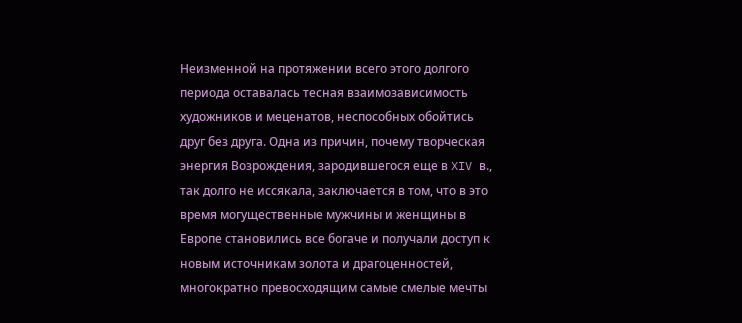Неизменной на протяжении всего этого долгого периода оставалась тесная взаимозависимость художников и меценатов, неспособных обойтись друг без друга. Одна из причин, почему творческая энергия Возрождения, зародившегося еще в XIV в., так долго не иссякала, заключается в том, что в это время могущественные мужчины и женщины в Европе становились все богаче и получали доступ к новым источникам золота и драгоценностей, многократно превосходящим самые смелые мечты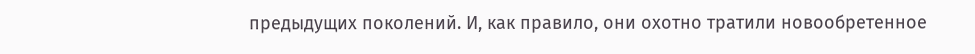предыдущих поколений. И, как правило, они охотно тратили новообретенное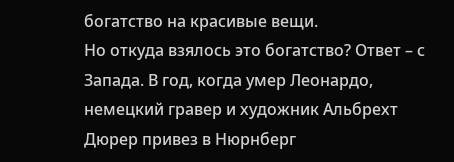богатство на красивые вещи.
Но откуда взялось это богатство? Ответ – с Запада. В год, когда умер Леонардо, немецкий гравер и художник Альбрехт Дюрер привез в Нюрнберг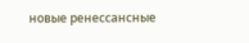новые ренессансные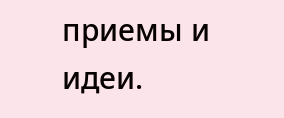приемы и идеи.